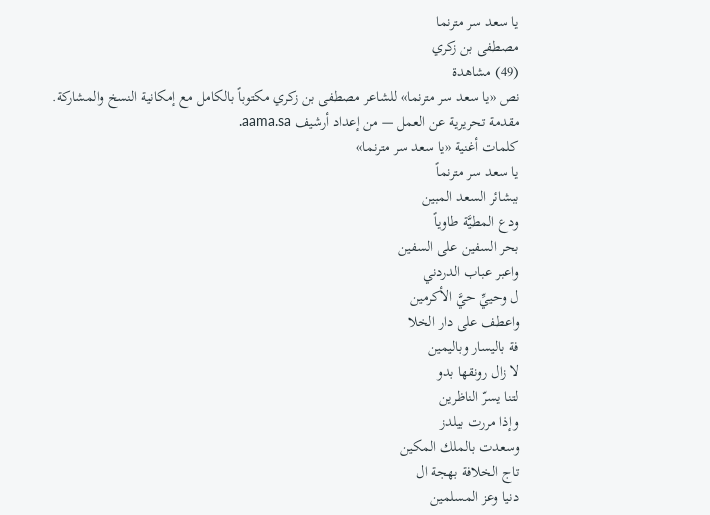يا سعد سر مترنما
مصطفى بن زكري
(49) مشاهدة
نص «يا سعد سر مترنما» للشاعر مصطفى بن زكري مكتوباً بالكامل مع إمكانية النسخ والمشاركة.
مقدمة تحريرية عن العمل — من إعداد أرشيف aama.sa.
كلمات أغنية «يا سعد سر مترنما»
يا سعد سر مترنماً
ببشائر السعد المبين
ودع المطيَّة طاوياً
بحر السفين على السفين
واعبر عباب الدردني
ل وحييِّ حيَّ الأكرمين
واعطف على دار الخلا
فة باليسار وباليمين
لا زال رونقها بدو
لتنا يسرّ الناظرين
وإذا مررت بيلدز
وسعدت بالملك المكين
تاج الخلافة بهجة ال
دنيا وعز المسلمين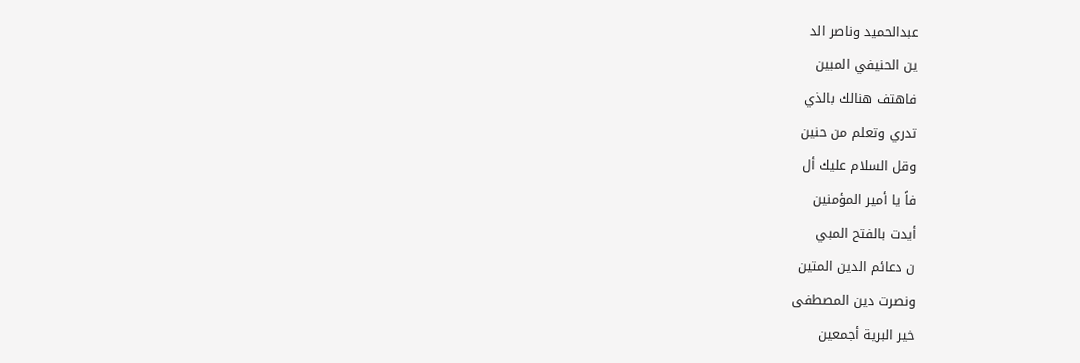عبدالحميد وناصر الد
ين الحنيفي المبين
فاهتف هنالك بالذي
تدري وتعلم من حنين
وقل السلام عليك أل
فاً يا أمير المؤمنين
أيدت بالفتح المبي
ن دعائم الدين المتين
ونصرت دين المصطفى
خير البرية أجمعين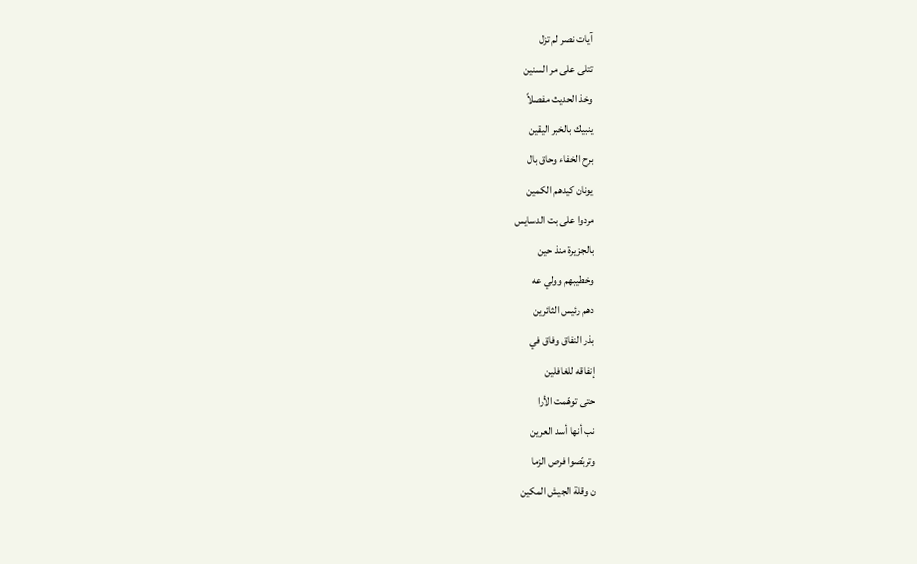آيات نصر لم تزل
تتلى على مر السنين
وخذ الحديث مفصلاً
ينبيك بالخبر اليقين
برح الخفاء وحاق بال
يونان كيدهم الكمين
مردوا على بت الدسايس
بالجزيرة منذ حين
وخطيبهم وولي عه
دهم رئيس الثائرين
بذر النفاق وفاق في
إنفاقه للغافلين
حتى توهّمت الأرا
نب أنها أسد العرين
وتربّصوا فرص الزما
ن وقلة الجيش المكين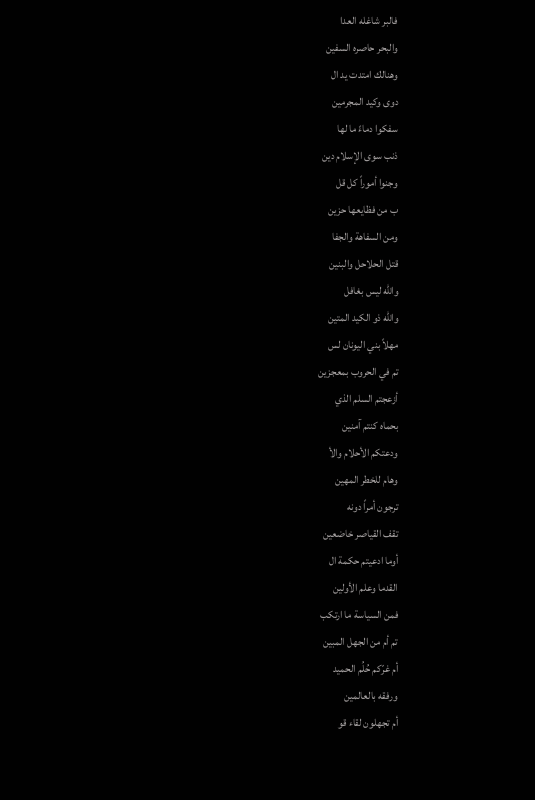فالبر شاغله العدا
والبحر حاصره السفين
وهنالك امتدت يد ال
دوى وكيد المجرمين
سفكوا دماءً ما لها
ذنب سوى الإسلام دين
وجنوا أموراً كل قل
ب من فظايعها حزين
ومن السفاهة والجفا
قتل الحلاحل والبنين
والله ليس بغافل
والله ذو الكيد المتين
مهلاً بني اليونان لس
تم في الحروب بمعجزين
أزعجتم السلم الذي
بحماه كنتم آمنين
ودعتكم الأحلام والأ
وهام للخطر المهين
ترجون أمراً دونه
تقف القياصر خاضعين
أوما ادعيتم حكمة ال
القدما وعلم الأولين
فمن السياسة ما ارتكب
تم أم من الجهل المبين
أم غرّكم حُلُم الحميد
ورفقه بالعالمين
أم تجهلون لقاء قو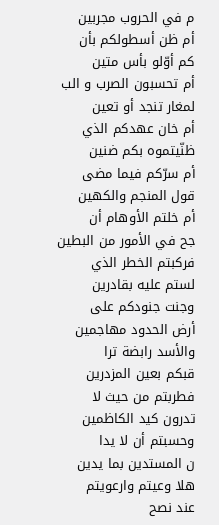م في الحروب مجربين
أم ظن أسطولكم بأن
كم أوّلو بأس متين
أم تحسبون الصرب و الب
لمغار تنجد أو تعين
أم خان عهدكم الذي
ظنّيتموه بكم ضنين
أم سرّكم فيما مضى
قول المنجم والكهين
أم خلتم الأوهام أن
جح في الأمور من البطين
فركبتم الخطر الذي
لستم عليه بقادرين
وجنت جنودكم على
أرض الحدود مهاجمين
والأسد رابضة ترا
قبكم بعين المزدرين
فطربتم من حيث لا
تدرون كيد الكاظمين
وحسبتم أن لا يدا
ن المستدين بما يدين
هلا وعيتم وارعويتم
عند نصح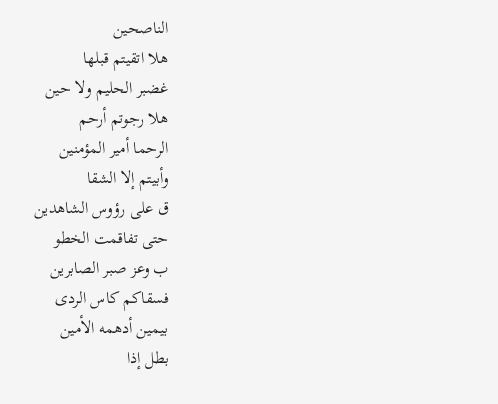الناصحين
هلا اتقيتم قبلها
غضبر الحليم ولا حين
هلا رجوتم أرحم
الرحما أمير المؤمنين
وأبيتم إلا الشقا
ق على رؤوس الشاهدين
حتى تفاقمت الخطو
ب وعز صبر الصابرين
فسقاكم كاس الردى
بيمين أدهمه الأمين
بطل إذا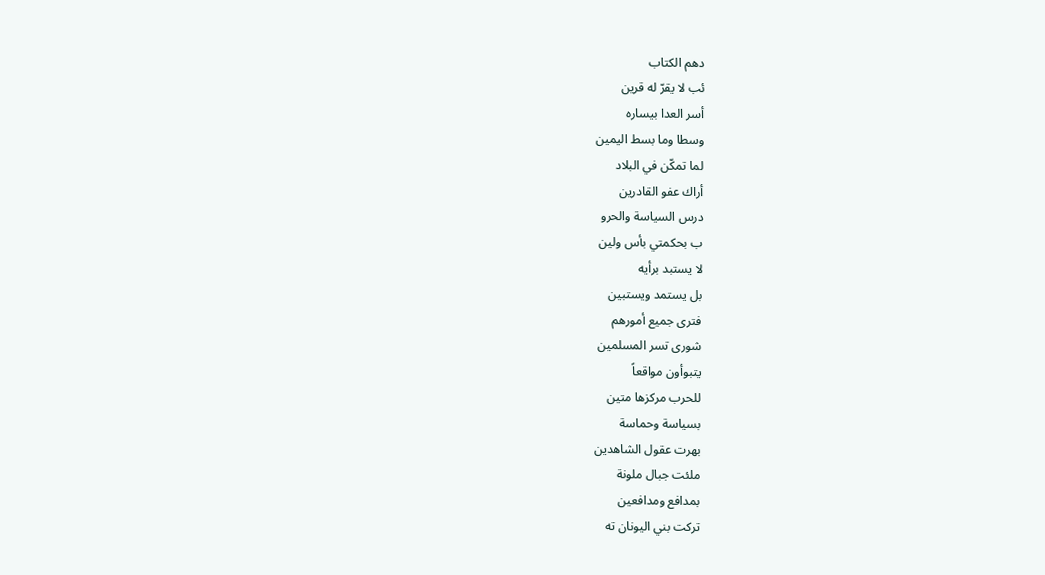دهم الكتاب
ئب لا يقرّ له قرين
أسر العدا بيساره
وسطا وما بسط اليمين
لما تمكّن في البلاد
أراك عفو القادرين
درس السياسة والحرو
ب بحكمتي بأس ولين
لا يستبد برأيه
بل يستمد ويستبين
فترى جميع أمورهم
شورى تسر المسلمين
يتبوأون مواقعاً
للحرب مركزها متين
بسياسة وحماسة
بهرت عقول الشاهدين
ملئت جبال ملونة
بمدافع ومدافعين
تركت بني اليونان ته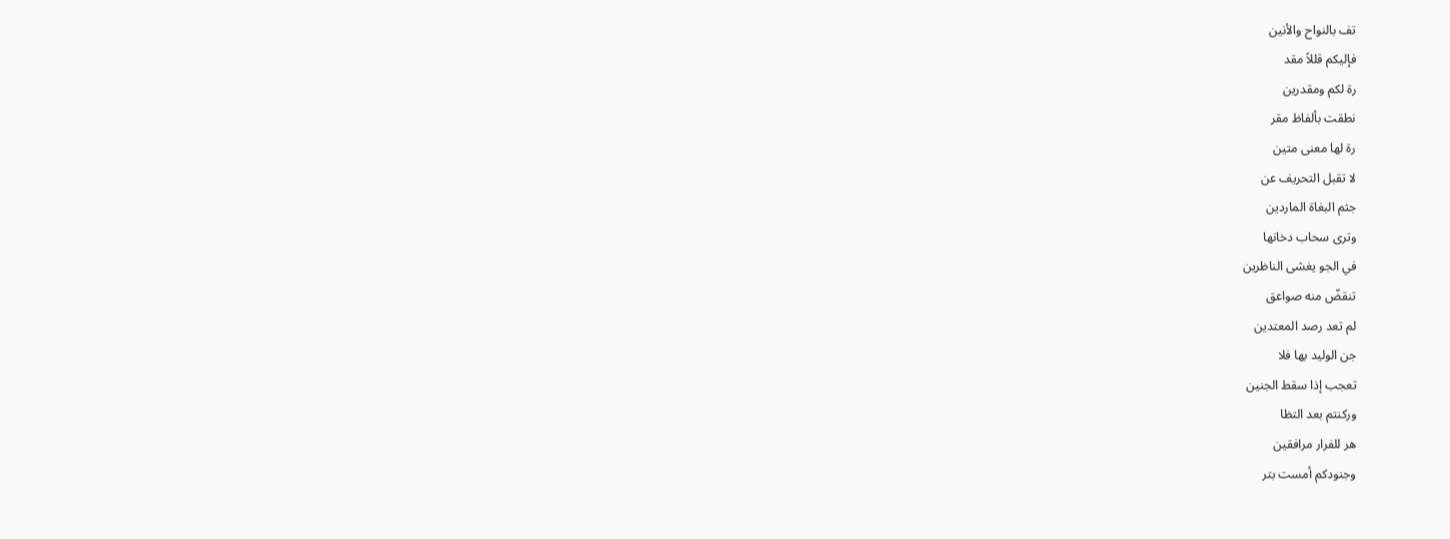تف بالنواح والأنين
فإليكم قللاً مقد
رة لكم ومقدرين
نطقت بألفاظ مقر
رة لها معنى متين
لا تقبل التحريف عن
جثم البغاة الماردين
وترى سحاب دخانها
في الجو يغشى الناظرين
تنقضّ منه صواعق
لم تعد رصد المعتدين
جن الوليد بها فلا
تعجب إذا سقط الجنين
وركنتم بعد التظا
هر للفرار مرافقين
وجنودكم أمست بتر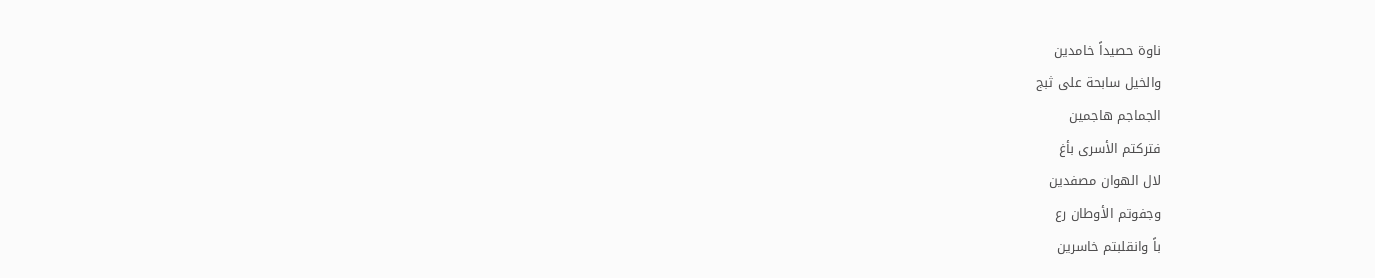ناوة حصيداً خامدين
والخيل سابحة على ثبج
الجماجم هاجمين
فتركتم الأسرى بأغ
لال الهوان مصفدين
وجفوتم الأوطان رع
باً وانقلبتم خاسرين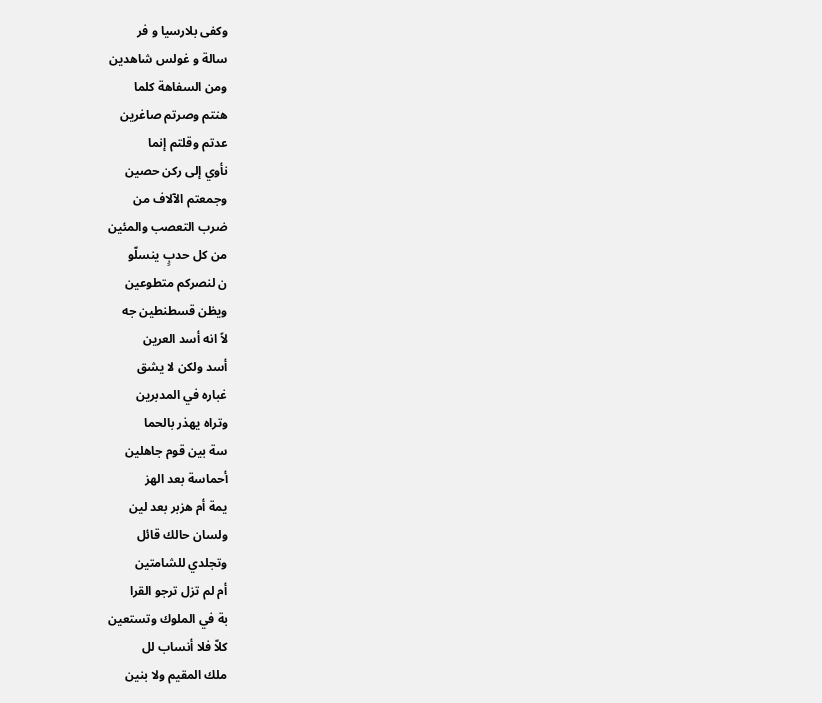وكفى بلارسيا و فر
سالة و غولس شاهدين
ومن السفاهة كلما
هنتم وصرتم صاغرين
عدتم وقلتم إنما
نأوي إلى ركن حصين
وجمعتم الآلاف من
ضرب التعصب والمئين
من كل حدبٍ ينسلّو
ن لنصركم متطوعين
ويظن قسطنطين جه
لاً انه أسد العرين
أسد ولكن لا يشق
غباره في المدبرين
وتراه يهذر بالحما
سة بين قوم جاهلين
أحماسة بعد الهز
يمة أم هزبر بعد لين
ولسان حالك قائل
وتجلدي للشامتين
أم لم تزل ترجو القرا
بة في الملوك وتستعين
كلاّ فلا أنساب لل
ملك المقيم ولا بنين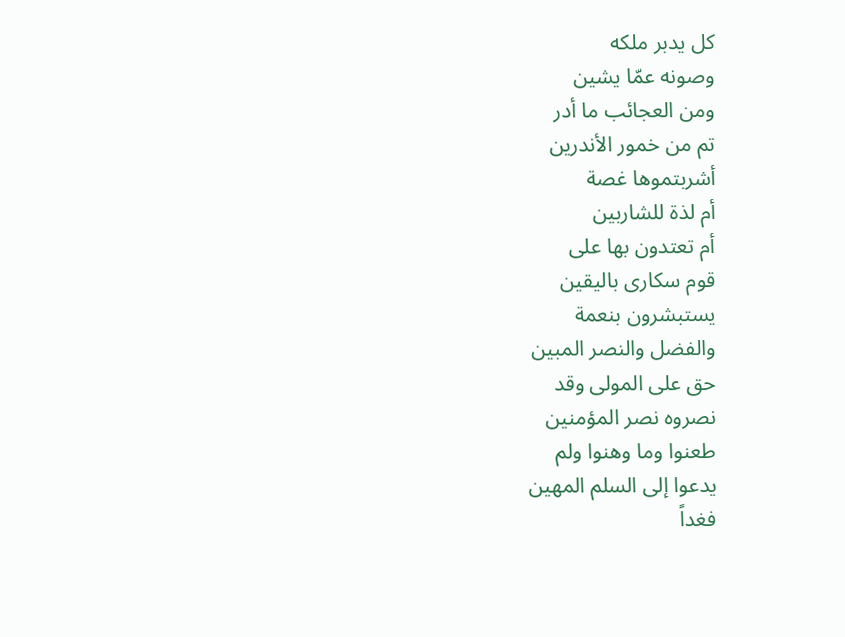كل يدبر ملكه
وصونه عمّا يشين
ومن العجائب ما أدر
تم من خمور الأندرين
أشربتموها غصة
أم لذة للشاربين
أم تعتدون بها على
قوم سكارى باليقين
يستبشرون بنعمة
والفضل والنصر المبين
حق على المولى وقد
نصروه نصر المؤمنين
طعنوا وما وهنوا ولم
يدعوا إلى السلم المهين
فغداً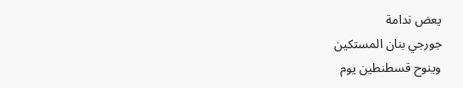يعض ندامة
جورجي بنان المستكين
وينوح قسطنطين يوم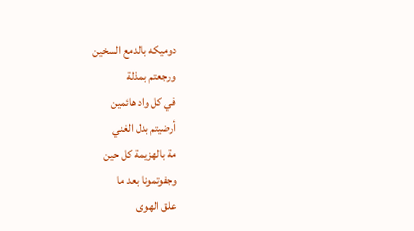دوميكه بالدمع السخين
ورجعتم بمذلة
في كل واد هائمين
أرضيتم بدل الغني
مة بالهزيمة كل حين
وجفوتمونا بعد ما
علق الهوى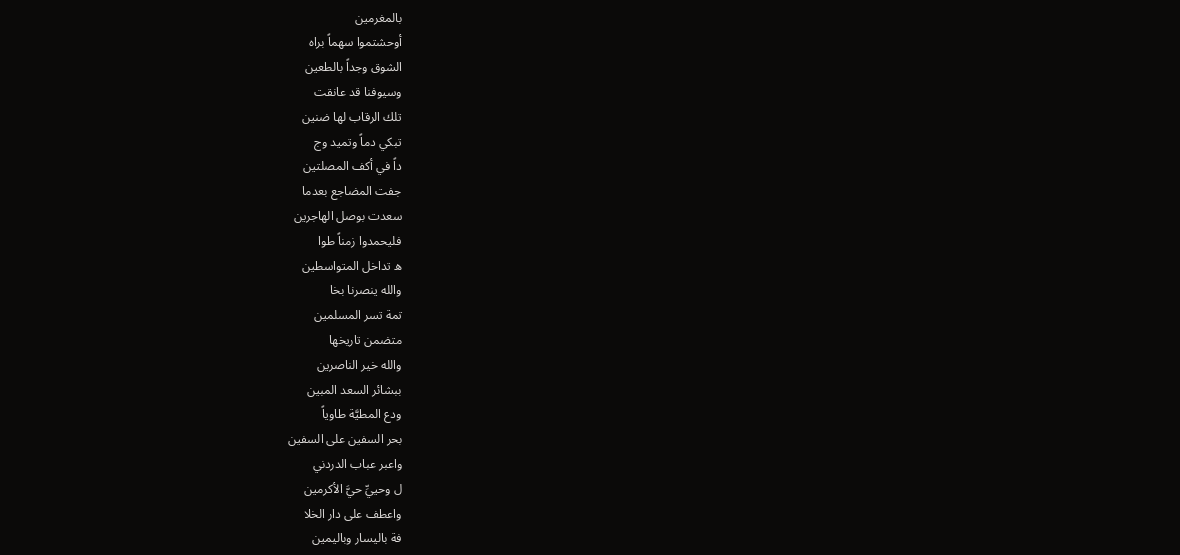بالمغرمين
أوحشتموا سهماً براه
الشوق وجداً بالطعين
وسيوفنا قد عانقت
تلك الرقاب لها ضنين
تبكي دماً وتميد وج
داً في أكف المصلتين
جفت المضاجع بعدما
سعدت بوصل الهاجرين
فليحمدوا زمناً طوا
ه تداخل المتواسطين
والله ينصرنا بخا
تمة تسر المسلمين
متضمن تاريخها
والله خير الناصرين
ببشائر السعد المبين
ودع المطيَّة طاوياً
بحر السفين على السفين
واعبر عباب الدردني
ل وحييِّ حيَّ الأكرمين
واعطف على دار الخلا
فة باليسار وباليمين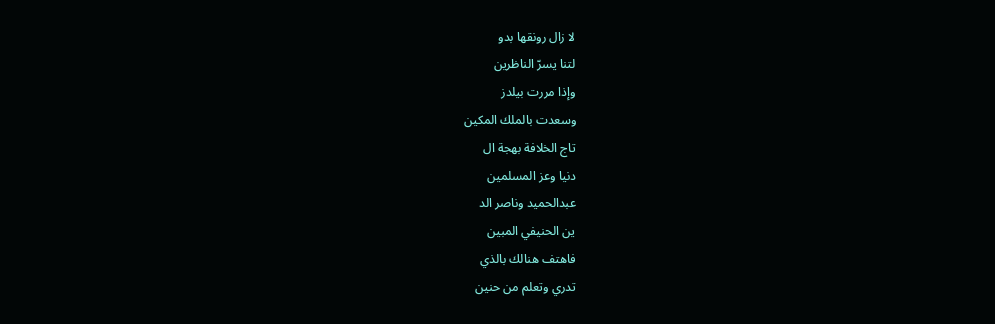لا زال رونقها بدو
لتنا يسرّ الناظرين
وإذا مررت بيلدز
وسعدت بالملك المكين
تاج الخلافة بهجة ال
دنيا وعز المسلمين
عبدالحميد وناصر الد
ين الحنيفي المبين
فاهتف هنالك بالذي
تدري وتعلم من حنين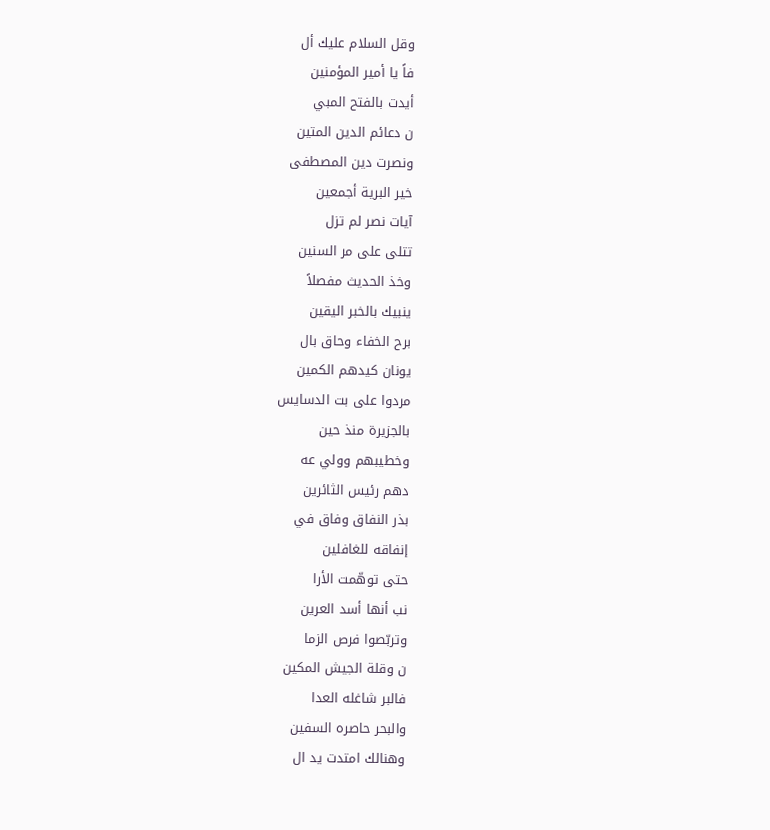وقل السلام عليك أل
فاً يا أمير المؤمنين
أيدت بالفتح المبي
ن دعائم الدين المتين
ونصرت دين المصطفى
خير البرية أجمعين
آيات نصر لم تزل
تتلى على مر السنين
وخذ الحديث مفصلاً
ينبيك بالخبر اليقين
برح الخفاء وحاق بال
يونان كيدهم الكمين
مردوا على بت الدسايس
بالجزيرة منذ حين
وخطيبهم وولي عه
دهم رئيس الثائرين
بذر النفاق وفاق في
إنفاقه للغافلين
حتى توهّمت الأرا
نب أنها أسد العرين
وتربّصوا فرص الزما
ن وقلة الجيش المكين
فالبر شاغله العدا
والبحر حاصره السفين
وهنالك امتدت يد ال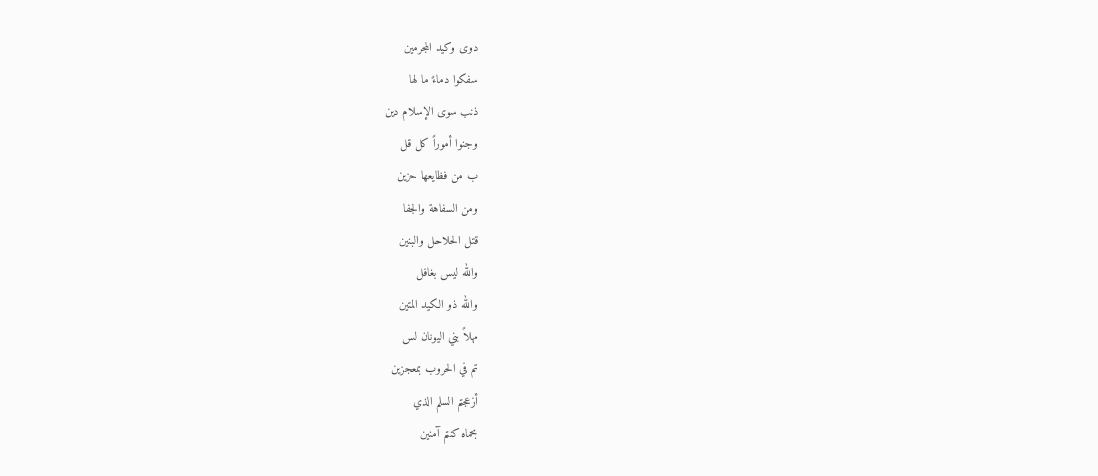دوى وكيد المجرمين
سفكوا دماءً ما لها
ذنب سوى الإسلام دين
وجنوا أموراً كل قل
ب من فظايعها حزين
ومن السفاهة والجفا
قتل الحلاحل والبنين
والله ليس بغافل
والله ذو الكيد المتين
مهلاً بني اليونان لس
تم في الحروب بمعجزين
أزعجتم السلم الذي
بحماه كنتم آمنين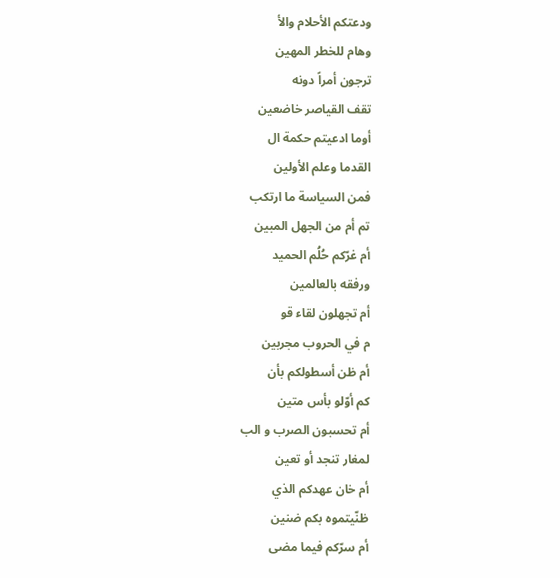ودعتكم الأحلام والأ
وهام للخطر المهين
ترجون أمراً دونه
تقف القياصر خاضعين
أوما ادعيتم حكمة ال
القدما وعلم الأولين
فمن السياسة ما ارتكب
تم أم من الجهل المبين
أم غرّكم حُلُم الحميد
ورفقه بالعالمين
أم تجهلون لقاء قو
م في الحروب مجربين
أم ظن أسطولكم بأن
كم أوّلو بأس متين
أم تحسبون الصرب و الب
لمغار تنجد أو تعين
أم خان عهدكم الذي
ظنّيتموه بكم ضنين
أم سرّكم فيما مضى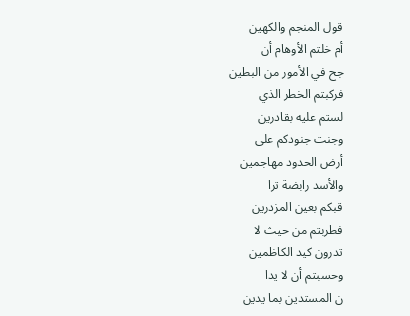قول المنجم والكهين
أم خلتم الأوهام أن
جح في الأمور من البطين
فركبتم الخطر الذي
لستم عليه بقادرين
وجنت جنودكم على
أرض الحدود مهاجمين
والأسد رابضة ترا
قبكم بعين المزدرين
فطربتم من حيث لا
تدرون كيد الكاظمين
وحسبتم أن لا يدا
ن المستدين بما يدين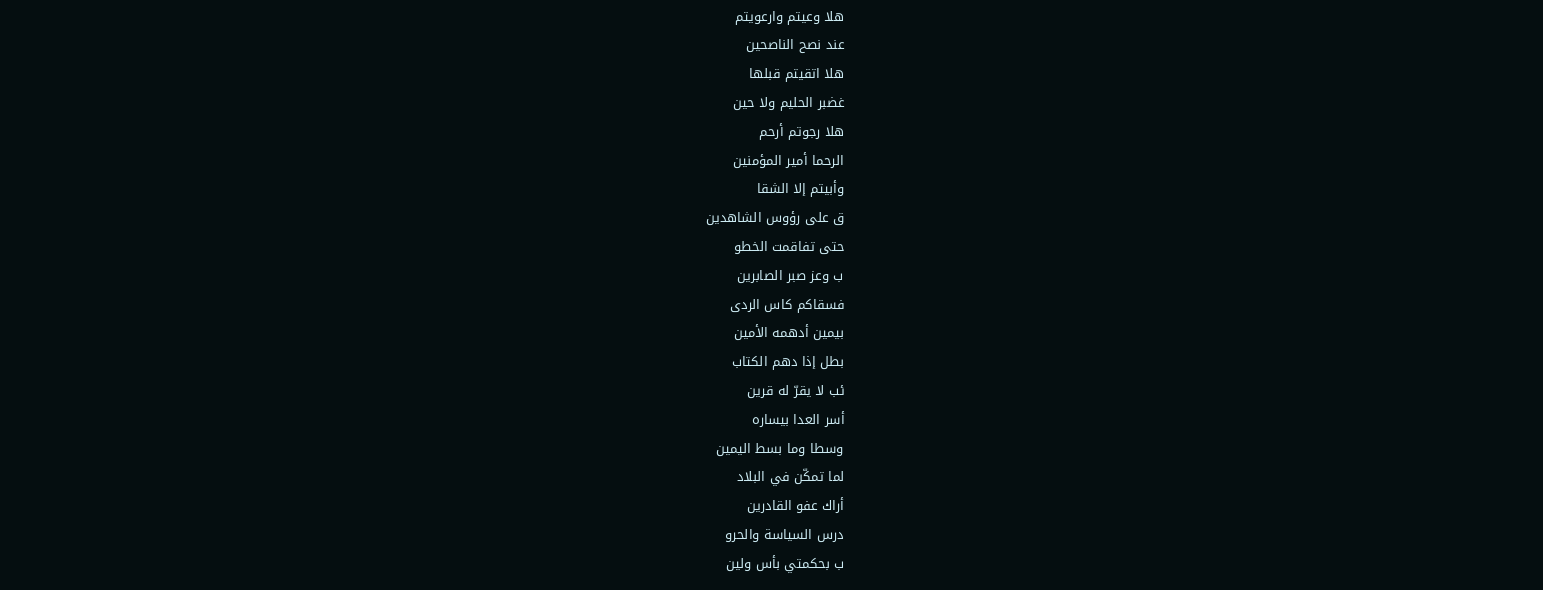هلا وعيتم وارعويتم
عند نصح الناصحين
هلا اتقيتم قبلها
غضبر الحليم ولا حين
هلا رجوتم أرحم
الرحما أمير المؤمنين
وأبيتم إلا الشقا
ق على رؤوس الشاهدين
حتى تفاقمت الخطو
ب وعز صبر الصابرين
فسقاكم كاس الردى
بيمين أدهمه الأمين
بطل إذا دهم الكتاب
ئب لا يقرّ له قرين
أسر العدا بيساره
وسطا وما بسط اليمين
لما تمكّن في البلاد
أراك عفو القادرين
درس السياسة والحرو
ب بحكمتي بأس ولين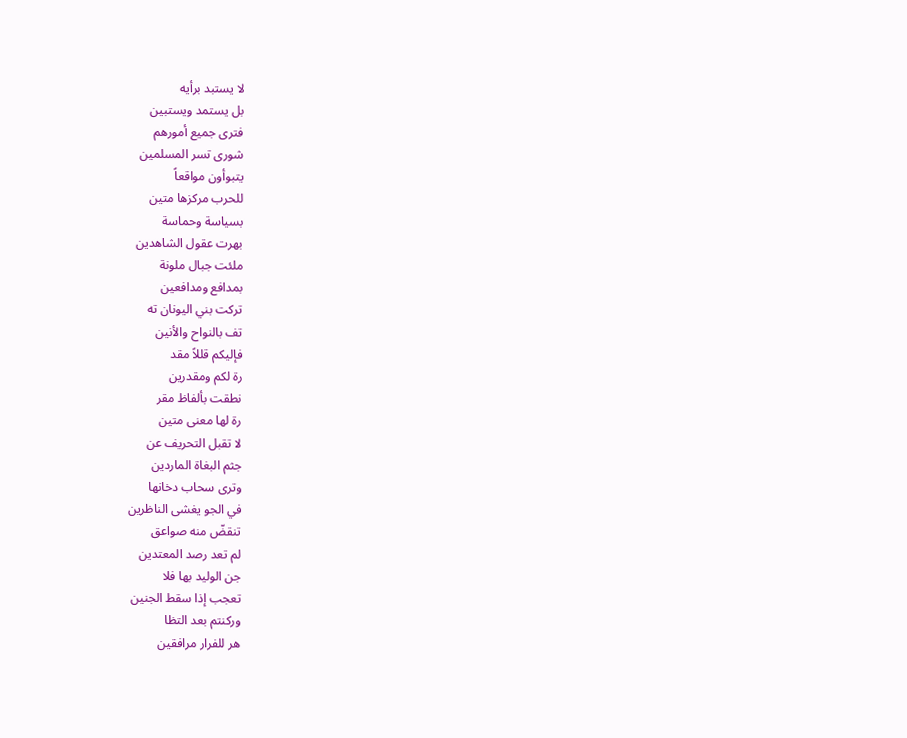لا يستبد برأيه
بل يستمد ويستبين
فترى جميع أمورهم
شورى تسر المسلمين
يتبوأون مواقعاً
للحرب مركزها متين
بسياسة وحماسة
بهرت عقول الشاهدين
ملئت جبال ملونة
بمدافع ومدافعين
تركت بني اليونان ته
تف بالنواح والأنين
فإليكم قللاً مقد
رة لكم ومقدرين
نطقت بألفاظ مقر
رة لها معنى متين
لا تقبل التحريف عن
جثم البغاة الماردين
وترى سحاب دخانها
في الجو يغشى الناظرين
تنقضّ منه صواعق
لم تعد رصد المعتدين
جن الوليد بها فلا
تعجب إذا سقط الجنين
وركنتم بعد التظا
هر للفرار مرافقين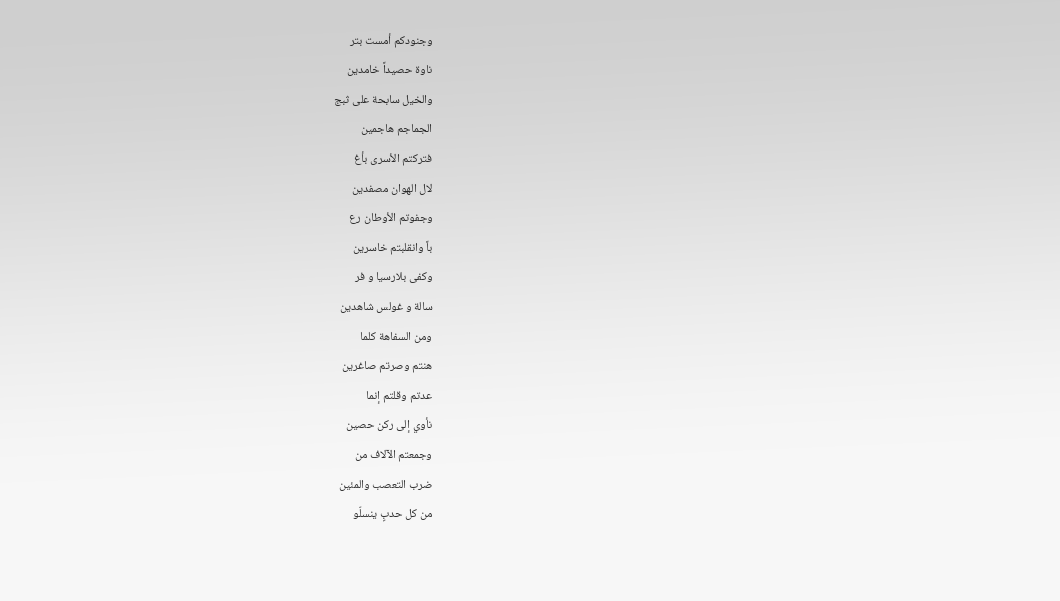وجنودكم أمست بتر
ناوة حصيداً خامدين
والخيل سابحة على ثبج
الجماجم هاجمين
فتركتم الأسرى بأغ
لال الهوان مصفدين
وجفوتم الأوطان رع
باً وانقلبتم خاسرين
وكفى بلارسيا و فر
سالة و غولس شاهدين
ومن السفاهة كلما
هنتم وصرتم صاغرين
عدتم وقلتم إنما
نأوي إلى ركن حصين
وجمعتم الآلاف من
ضرب التعصب والمئين
من كل حدبٍ ينسلّو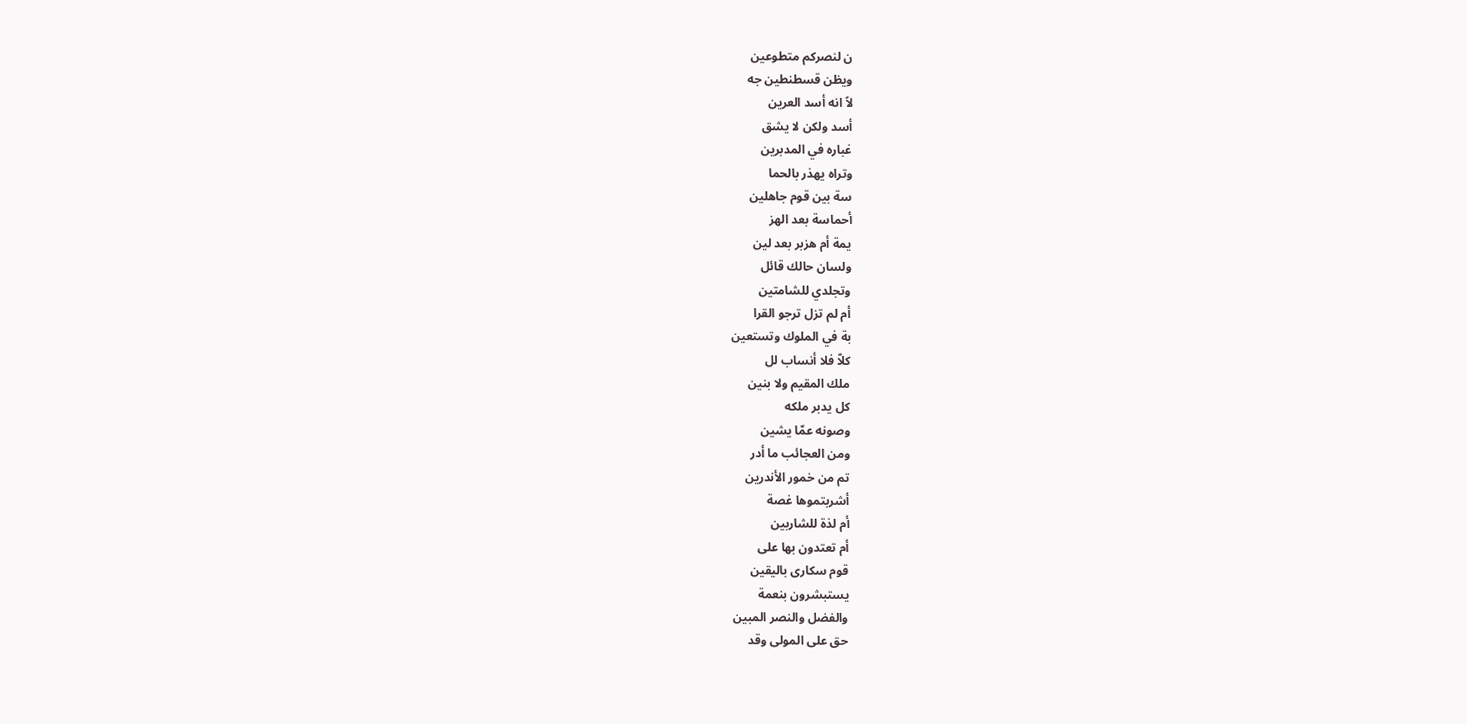ن لنصركم متطوعين
ويظن قسطنطين جه
لاً انه أسد العرين
أسد ولكن لا يشق
غباره في المدبرين
وتراه يهذر بالحما
سة بين قوم جاهلين
أحماسة بعد الهز
يمة أم هزبر بعد لين
ولسان حالك قائل
وتجلدي للشامتين
أم لم تزل ترجو القرا
بة في الملوك وتستعين
كلاّ فلا أنساب لل
ملك المقيم ولا بنين
كل يدبر ملكه
وصونه عمّا يشين
ومن العجائب ما أدر
تم من خمور الأندرين
أشربتموها غصة
أم لذة للشاربين
أم تعتدون بها على
قوم سكارى باليقين
يستبشرون بنعمة
والفضل والنصر المبين
حق على المولى وقد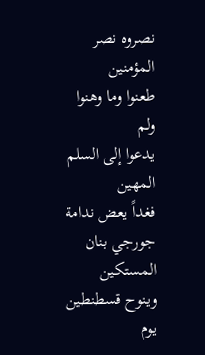نصروه نصر المؤمنين
طعنوا وما وهنوا ولم
يدعوا إلى السلم المهين
فغداً يعض ندامة
جورجي بنان المستكين
وينوح قسطنطين يوم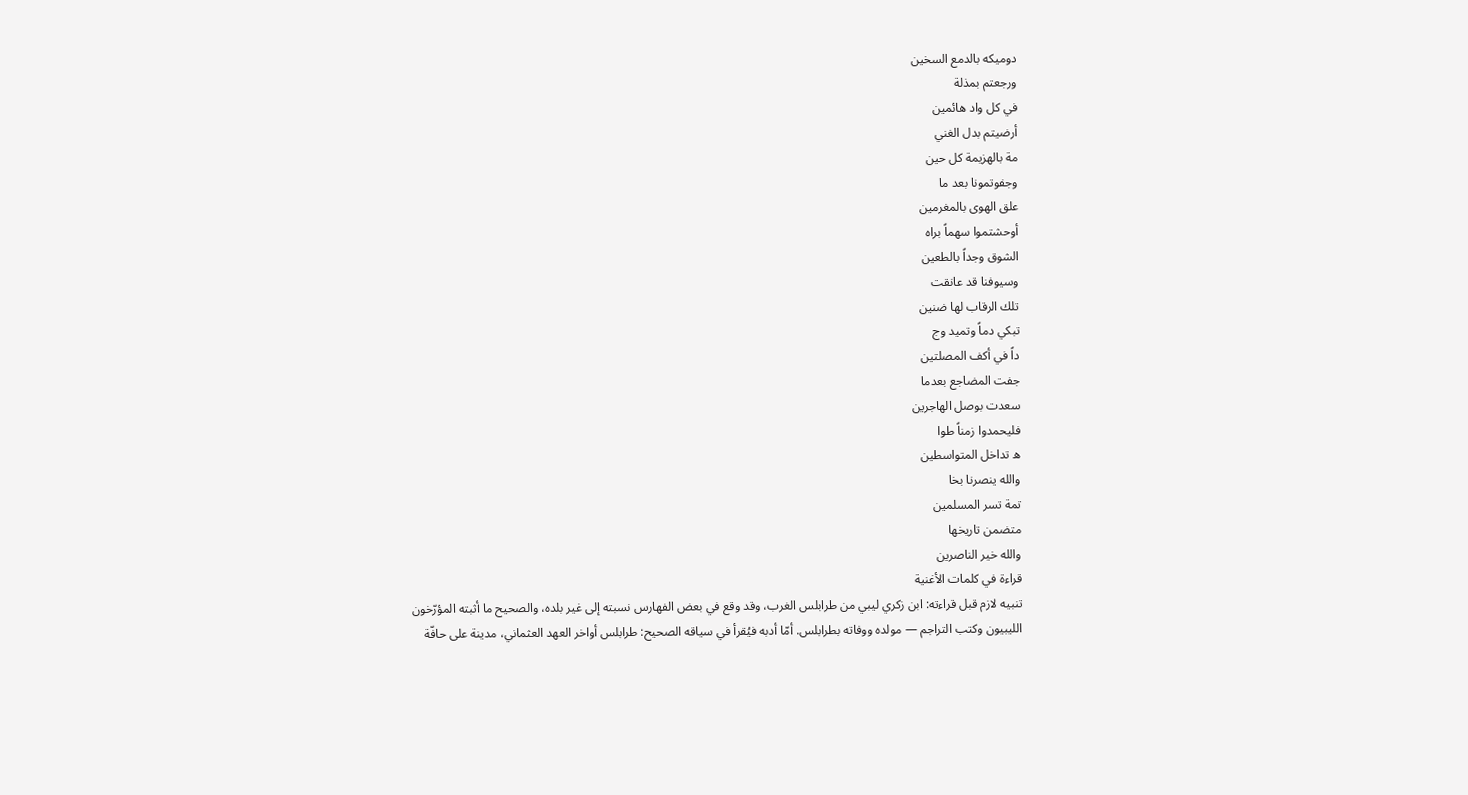دوميكه بالدمع السخين
ورجعتم بمذلة
في كل واد هائمين
أرضيتم بدل الغني
مة بالهزيمة كل حين
وجفوتمونا بعد ما
علق الهوى بالمغرمين
أوحشتموا سهماً براه
الشوق وجداً بالطعين
وسيوفنا قد عانقت
تلك الرقاب لها ضنين
تبكي دماً وتميد وج
داً في أكف المصلتين
جفت المضاجع بعدما
سعدت بوصل الهاجرين
فليحمدوا زمناً طوا
ه تداخل المتواسطين
والله ينصرنا بخا
تمة تسر المسلمين
متضمن تاريخها
والله خير الناصرين
قراءة في كلمات الأغنية
تنبيه لازم قبل قراءته: ابن زكري ليبي من طرابلس الغرب، وقد وقع في بعض الفهارس نسبته إلى غير بلده، والصحيح ما أثبته المؤرّخون الليبيون وكتب التراجم — مولده ووفاته بطرابلس. أمّا أدبه فيُقرأ في سياقه الصحيح: طرابلس أواخر العهد العثماني، مدينة على حافّة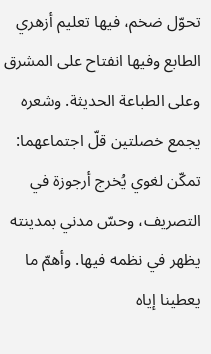تحوّل ضخم، فيها تعليم أزهري الطابع وفيها انفتاح على المشرق وعلى الطباعة الحديثة. وشعره يجمع خصلتين قلّ اجتماعهما: تمكّن لغوي يُخرج أرجوزة في التصريف، وحسّ مدني بمدينته يظهر في نظمه فيها. وأهمّ ما يعطينا إياه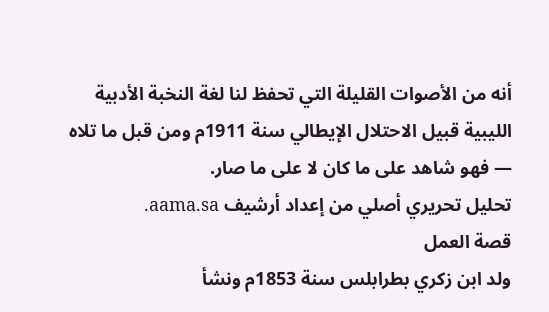أنه من الأصوات القليلة التي تحفظ لنا لغة النخبة الأدبية الليبية قبيل الاحتلال الإيطالي سنة 1911م ومن قبل ما تلاه — فهو شاهد على ما كان لا على ما صار.
تحليل تحريري أصلي من إعداد أرشيف aama.sa.
قصة العمل
ولد ابن زكري بطرابلس سنة 1853م ونشأ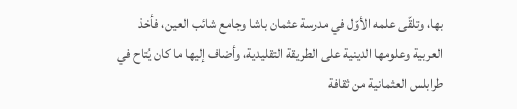بها، وتلقّى علمه الأوّل في مدرسة عثمان باشا وجامع شائب العين، فأخذ العربية وعلومها الدينية على الطريقة التقليدية، وأضاف إليها ما كان يُتاح في طرابلس العثمانية من ثقافة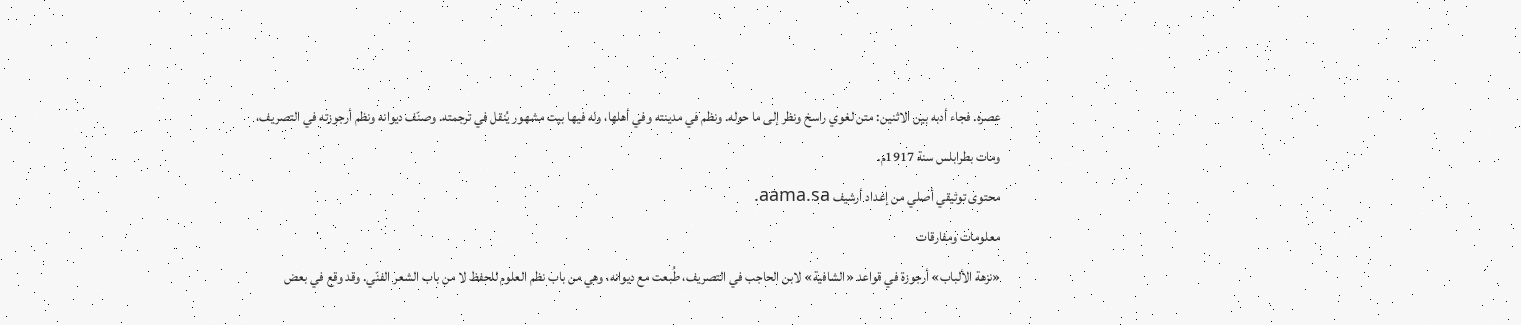عصره. فجاء أدبه بين الاثنين: متن لغوي راسخ ونظر إلى ما حوله. ونظم في مدينته وفي أهلها، وله فيها بيت مشهور يُنقل في ترجمته. وصنّف ديوانه ونظم أرجوزته في التصريف، ومات بطرابلس سنة 1917م.
محتوى توثيقي أصلي من إعداد أرشيف aama.sa.
معلومات ومفارقات
«نزهة الألباب» أرجوزة في قواعد «الشافية» لابن الحاجب في التصريف، طُبعت مع ديوانه، وهي من باب نظم العلوم للحفظ لا من باب الشعر الفنّي. وقد وقع في بعض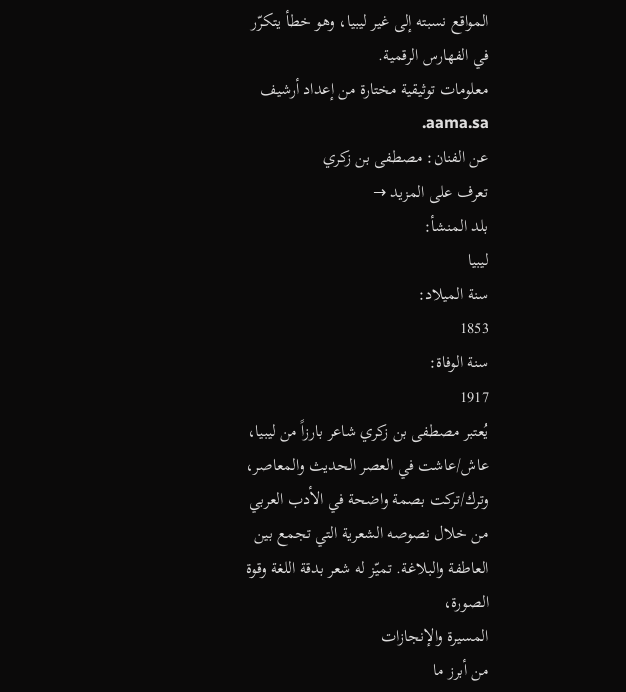المواقع نسبته إلى غير ليبيا، وهو خطأ يتكرّر في الفهارس الرقمية.
معلومات توثيقية مختارة من إعداد أرشيف aama.sa.
عن الفنان: مصطفى بن زكري
تعرف على المزيد →
بلد المنشأ:
ليبيا
سنة الميلاد:
1853
سنة الوفاة:
1917
يُعتبر مصطفى بن زكري شاعر بارزاً من ليبيا، عاش/عاشت في العصر الحديث والمعاصر، وترك/تركت بصمة واضحة في الأدب العربي من خلال نصوصه الشعرية التي تجمع بين العاطفة والبلاغة. تميّز له شعر بدقة اللغة وقوة الصورة،
المسيرة والإنجازات
من أبرز ما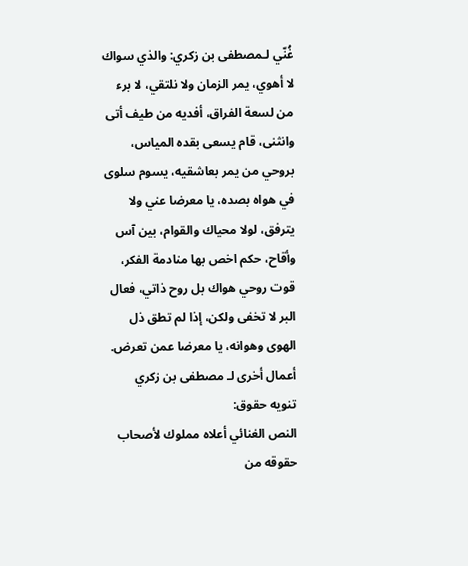غُنّي لـمصطفى بن زكري: والذي سواك لا أهوي، يمر الزمان ولا نلتقي، لا برء من لسعة الفراق، أفديه من طيف أتى وانثنى، قام يسعى بقده المياس، بروحي من يمر بعاشقيه، يسوم سلوى في هواه بصده، يا معرضا عني ولا يترفق، لولا محياك والقوام، بين آس وأقاح، حكم اخص بها منادمة الفكر، قوت روحي هواك بل روح ذاتي، فعال البر لا تخفى ولكن، إذا لم تطق ذل الهوى وهوانه، يا معرضا عمن تعرض.
أعمال أخرى لـ مصطفى بن زكري
تنويه حقوق:
النص الغنائي أعلاه مملوك لأصحاب حقوقه من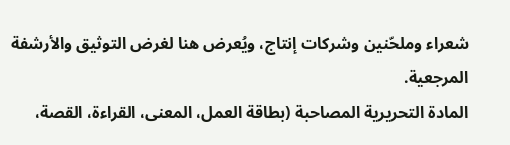شعراء وملحّنين وشركات إنتاج، ويُعرض هنا لغرض التوثيق والأرشفة المرجعية.
المادة التحريرية المصاحبة (بطاقة العمل، المعنى، القراءة، القصة،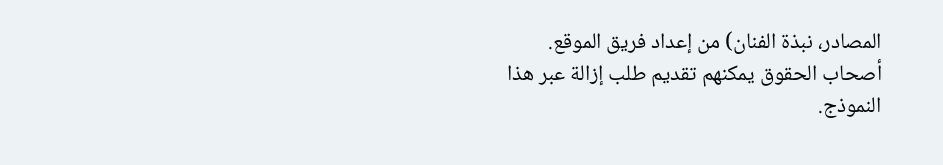المصادر، نبذة الفنان) من إعداد فريق الموقع.
أصحاب الحقوق يمكنهم تقديم طلب إزالة عبر هذا النموذج.